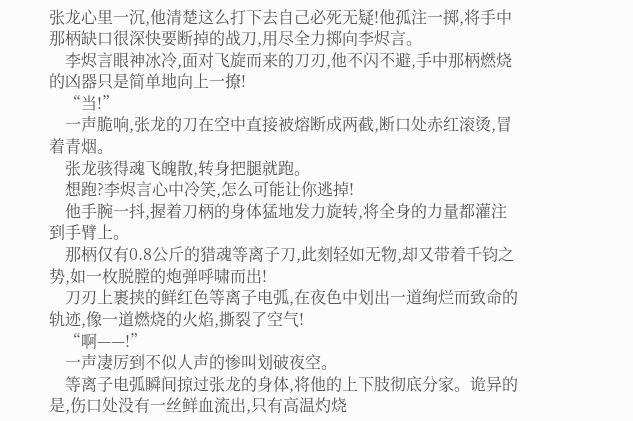张龙心里一沉,他清楚这么打下去自己必死无疑!他孤注一掷,将手中那柄缺口很深快要断掉的战刀,用尽全力掷向李烬言。
    李烬言眼神冰冷,面对飞旋而来的刀刃,他不闪不避,手中那柄燃烧的凶器只是简单地向上一撩!
    “当!”
    一声脆响,张龙的刀在空中直接被熔断成两截,断口处赤红滚烫,冒着青烟。
    张龙骇得魂飞魄散,转身把腿就跑。
    想跑?李烬言心中冷笑,怎么可能让你逃掉!
    他手腕一抖,握着刀柄的身体猛地发力旋转,将全身的力量都灌注到手臂上。
    那柄仅有0.8公斤的猎魂等离子刀,此刻轻如无物,却又带着千钧之势,如一枚脱膛的炮弹呼啸而出!
    刀刃上裹挟的鲜红色等离子电弧,在夜色中划出一道绚烂而致命的轨迹,像一道燃烧的火焰,撕裂了空气!
    “啊——!”
    一声凄厉到不似人声的惨叫划破夜空。
    等离子电弧瞬间掠过张龙的身体,将他的上下肢彻底分家。诡异的是,伤口处没有一丝鲜血流出,只有高温灼烧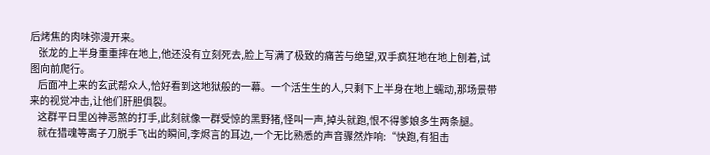后烤焦的肉味弥漫开来。
    张龙的上半身重重摔在地上,他还没有立刻死去,脸上写满了极致的痛苦与绝望,双手疯狂地在地上刨着,试图向前爬行。
    后面冲上来的玄武帮众人,恰好看到这地狱般的一幕。一个活生生的人,只剩下上半身在地上蠕动,那场景带来的视觉冲击,让他们肝胆俱裂。
    这群平日里凶神恶煞的打手,此刻就像一群受惊的黑野猪,怪叫一声,掉头就跑,恨不得爹娘多生两条腿。
    就在猎魂等离子刀脱手飞出的瞬间,李烬言的耳边,一个无比熟悉的声音骤然炸响:“快跑,有狙击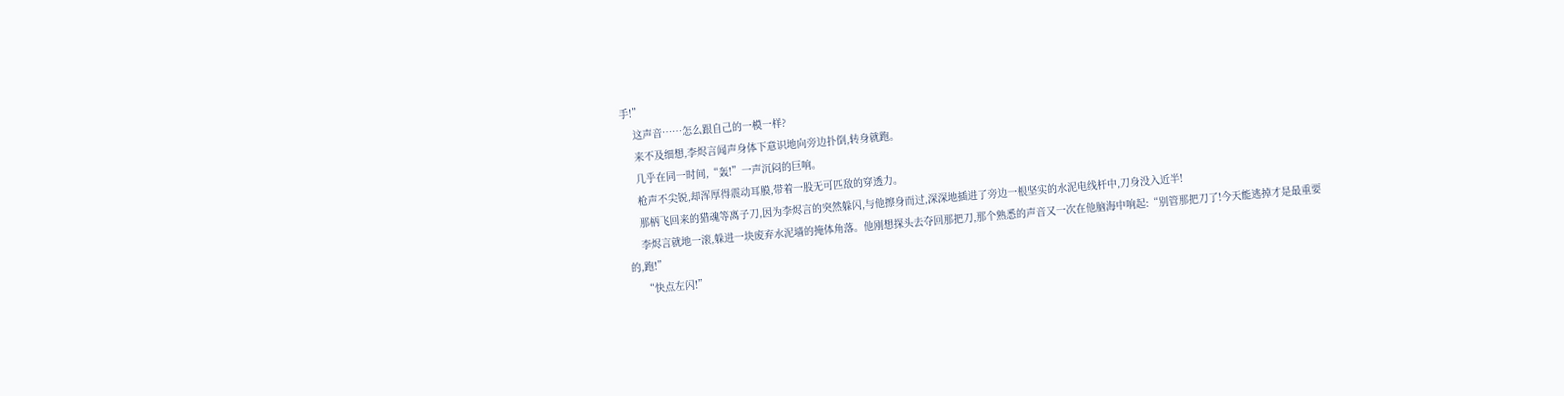手!”
    这声音……怎么跟自己的一模一样?
    来不及细想,李烬言闻声身体下意识地向旁边扑倒,转身就跑。
    几乎在同一时间,“轰!”一声沉闷的巨响。
    枪声不尖锐,却浑厚得震动耳膜,带着一股无可匹敌的穿透力。
    那柄飞回来的猎魂等离子刀,因为李烬言的突然躲闪,与他擦身而过,深深地插进了旁边一根坚实的水泥电线杆中,刀身没入近半!
    李烬言就地一滚,躲进一块废弃水泥墙的掩体角落。他刚想探头去夺回那把刀,那个熟悉的声音又一次在他脑海中响起:“别管那把刀了!今天能逃掉才是最重要的,跑!”
    “快点左闪!”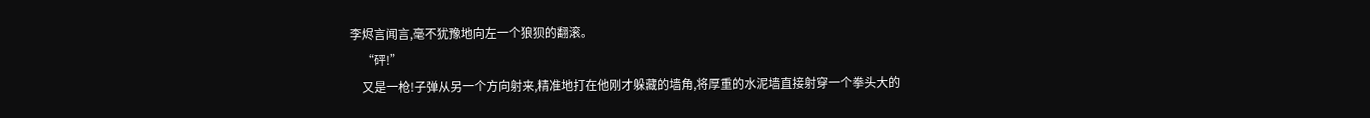李烬言闻言,毫不犹豫地向左一个狼狈的翻滚。
    “砰!”
    又是一枪!子弹从另一个方向射来,精准地打在他刚才躲藏的墙角,将厚重的水泥墙直接射穿一个拳头大的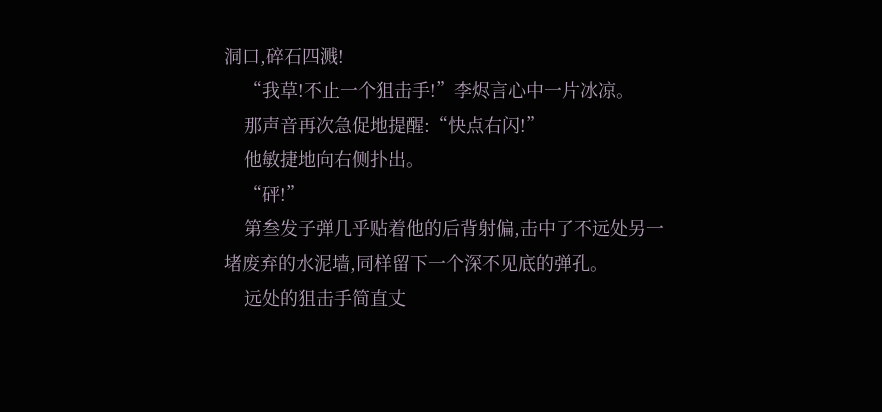洞口,碎石四溅!
    “我草!不止一个狙击手!”李烬言心中一片冰凉。
    那声音再次急促地提醒:“快点右闪!”
    他敏捷地向右侧扑出。
    “砰!”
    第叁发子弹几乎贴着他的后背射偏,击中了不远处另一堵废弃的水泥墙,同样留下一个深不见底的弹孔。
    远处的狙击手简直丈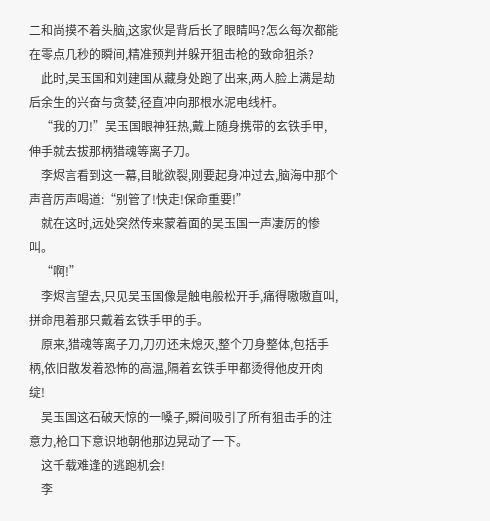二和尚摸不着头脑,这家伙是背后长了眼睛吗?怎么每次都能在零点几秒的瞬间,精准预判并躲开狙击枪的致命狙杀?
    此时,吴玉国和刘建国从藏身处跑了出来,两人脸上满是劫后余生的兴奋与贪婪,径直冲向那根水泥电线杆。
    “我的刀!”吴玉国眼神狂热,戴上随身携带的玄铁手甲,伸手就去拔那柄猎魂等离子刀。
    李烬言看到这一幕,目眦欲裂,刚要起身冲过去,脑海中那个声音厉声喝道:“别管了!快走!保命重要!”
    就在这时,远处突然传来蒙着面的吴玉国一声凄厉的惨叫。
    “啊!”
    李烬言望去,只见吴玉国像是触电般松开手,痛得嗷嗷直叫,拼命甩着那只戴着玄铁手甲的手。
    原来,猎魂等离子刀,刀刃还未熄灭,整个刀身整体,包括手柄,依旧散发着恐怖的高温,隔着玄铁手甲都烫得他皮开肉绽!
    吴玉国这石破天惊的一嗓子,瞬间吸引了所有狙击手的注意力,枪口下意识地朝他那边晃动了一下。
    这千载难逢的逃跑机会!
    李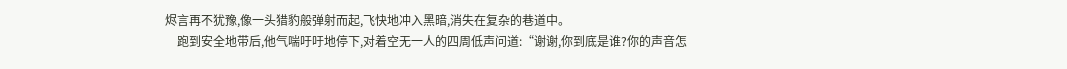烬言再不犹豫,像一头猎豹般弹射而起,飞快地冲入黑暗,消失在复杂的巷道中。
    跑到安全地带后,他气喘吁吁地停下,对着空无一人的四周低声问道:“谢谢,你到底是谁?你的声音怎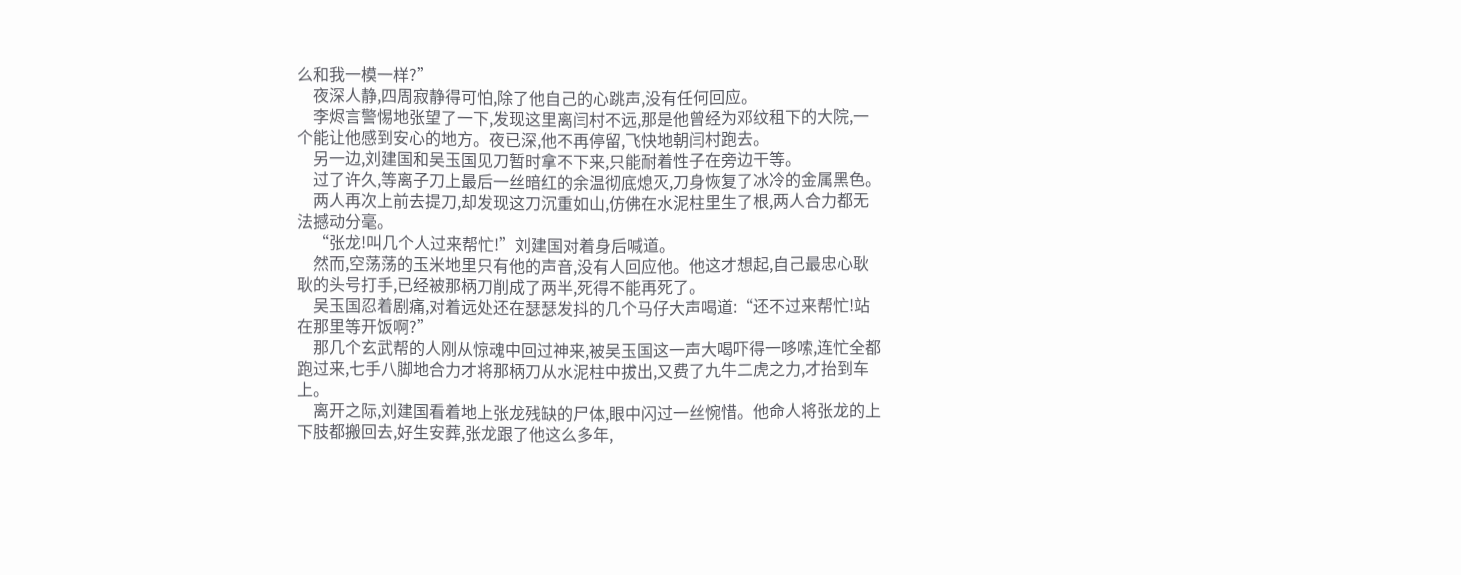么和我一模一样?”
    夜深人静,四周寂静得可怕,除了他自己的心跳声,没有任何回应。
    李烬言警惕地张望了一下,发现这里离闫村不远,那是他曾经为邓纹租下的大院,一个能让他感到安心的地方。夜已深,他不再停留,飞快地朝闫村跑去。
    另一边,刘建国和吴玉国见刀暂时拿不下来,只能耐着性子在旁边干等。
    过了许久,等离子刀上最后一丝暗红的余温彻底熄灭,刀身恢复了冰冷的金属黑色。
    两人再次上前去提刀,却发现这刀沉重如山,仿佛在水泥柱里生了根,两人合力都无法撼动分毫。
    “张龙!叫几个人过来帮忙!”刘建国对着身后喊道。
    然而,空荡荡的玉米地里只有他的声音,没有人回应他。他这才想起,自己最忠心耿耿的头号打手,已经被那柄刀削成了两半,死得不能再死了。
    吴玉国忍着剧痛,对着远处还在瑟瑟发抖的几个马仔大声喝道:“还不过来帮忙!站在那里等开饭啊?”
    那几个玄武帮的人刚从惊魂中回过神来,被吴玉国这一声大喝吓得一哆嗦,连忙全都跑过来,七手八脚地合力才将那柄刀从水泥柱中拔出,又费了九牛二虎之力,才抬到车上。
    离开之际,刘建国看着地上张龙残缺的尸体,眼中闪过一丝惋惜。他命人将张龙的上下肢都搬回去,好生安葬,张龙跟了他这么多年,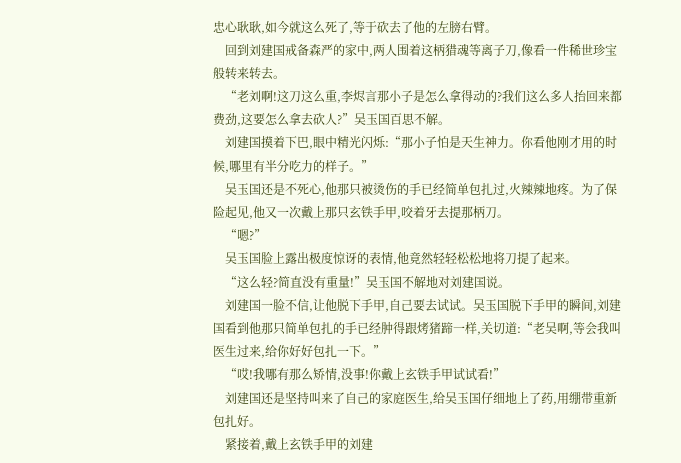忠心耿耿,如今就这么死了,等于砍去了他的左膀右臂。
    回到刘建国戒备森严的家中,两人围着这柄猎魂等离子刀,像看一件稀世珍宝般转来转去。
    “老刘啊!这刀这么重,李烬言那小子是怎么拿得动的?我们这么多人抬回来都费劲,这要怎么拿去砍人?”吴玉国百思不解。
    刘建国摸着下巴,眼中精光闪烁:“那小子怕是天生神力。你看他刚才用的时候,哪里有半分吃力的样子。”
    吴玉国还是不死心,他那只被烫伤的手已经简单包扎过,火辣辣地疼。为了保险起见,他又一次戴上那只玄铁手甲,咬着牙去提那柄刀。
    “嗯?”
    吴玉国脸上露出极度惊讶的表情,他竟然轻轻松松地将刀提了起来。
    “这么轻?简直没有重量!”吴玉国不解地对刘建国说。
    刘建国一脸不信,让他脱下手甲,自己要去试试。吴玉国脱下手甲的瞬间,刘建国看到他那只简单包扎的手已经肿得跟烤猪蹄一样,关切道:“老吴啊,等会我叫医生过来,给你好好包扎一下。”
    “哎!我哪有那么矫情,没事!你戴上玄铁手甲试试看!”
    刘建国还是坚持叫来了自己的家庭医生,给吴玉国仔细地上了药,用绷带重新包扎好。
    紧接着,戴上玄铁手甲的刘建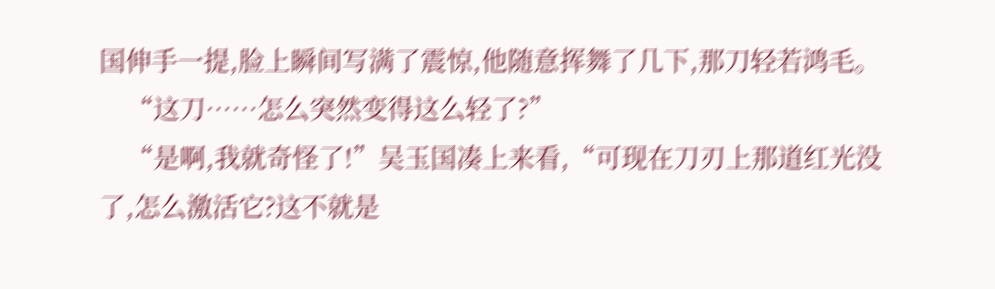国伸手一提,脸上瞬间写满了震惊,他随意挥舞了几下,那刀轻若鸿毛。
    “这刀……怎么突然变得这么轻了?”
    “是啊,我就奇怪了!”吴玉国凑上来看,“可现在刀刃上那道红光没了,怎么激活它?这不就是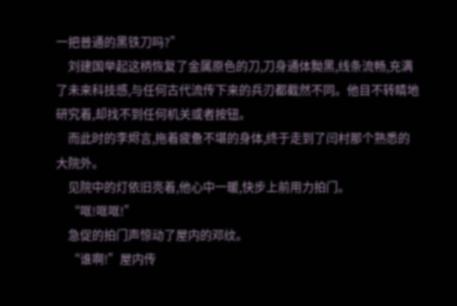一把普通的黑铁刀吗?”
    刘建国举起这柄恢复了金属原色的刀,刀身通体黝黑,线条流畅,充满了未来科技感,与任何古代流传下来的兵刃都截然不同。他目不转睛地研究着,却找不到任何机关或者按钮。
    而此时的李烬言,拖着疲惫不堪的身体,终于走到了闫村那个熟悉的大院外。
    见院中的灯依旧亮着,他心中一暖,快步上前用力拍门。
    “哐!哐哐!”
    急促的拍门声惊动了屋内的邓纹。
    “谁啊!”屋内传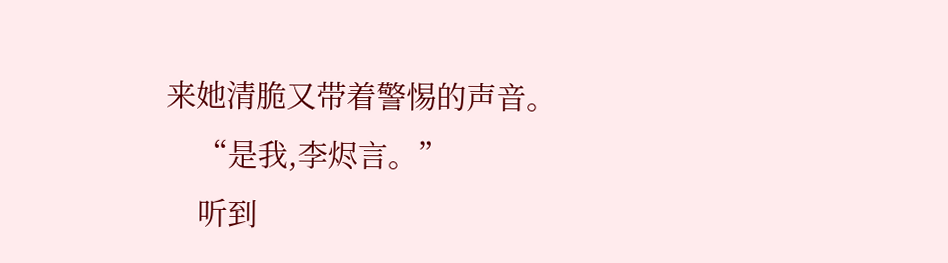来她清脆又带着警惕的声音。
    “是我,李烬言。”
    听到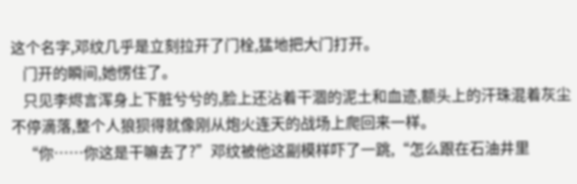这个名字,邓纹几乎是立刻拉开了门栓,猛地把大门打开。
    门开的瞬间,她愣住了。
    只见李烬言浑身上下脏兮兮的,脸上还沾着干涸的泥土和血迹,额头上的汗珠混着灰尘不停滴落,整个人狼狈得就像刚从炮火连天的战场上爬回来一样。
    “你……你这是干嘛去了?”邓纹被他这副模样吓了一跳,“怎么跟在石油井里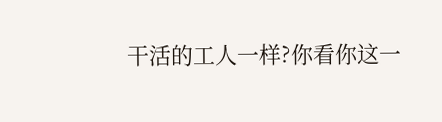干活的工人一样?你看你这一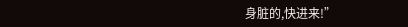身脏的,快进来!”